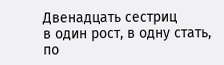Двенадцать сестриц
в один рост, в одну стать,
по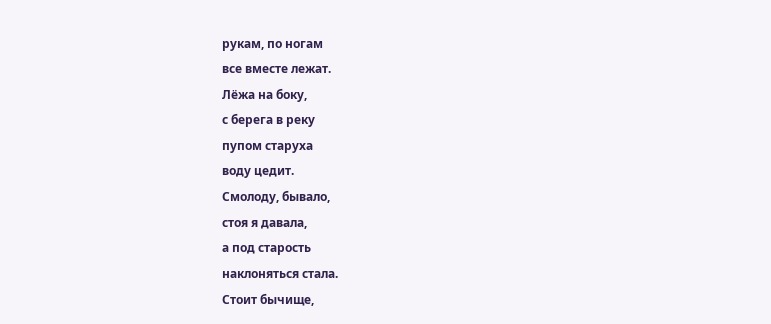рукам, по ногам
все вместе лежат.
Лёжа на боку,
с берега в реку
пупом старуха
воду цедит.
Смолоду, бывало,
стоя я давала,
а под старость
наклоняться стала.
Стоит бычище,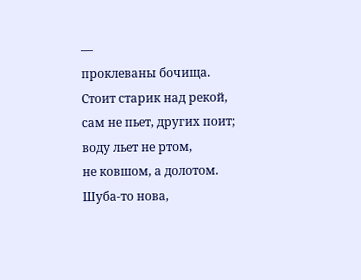—
проклеваны бочища.
Стоит старик над рекой,
сам не пьет, других поит;
воду льет не ртом,
не ковшом, а долотом.
Шуба-то нова,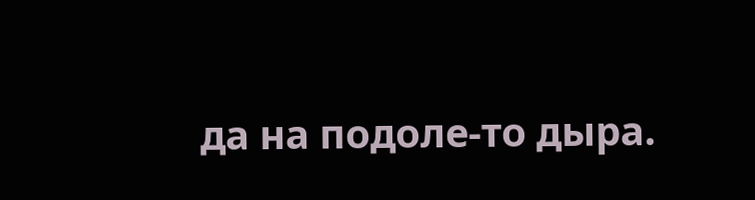да на подоле-то дыра.